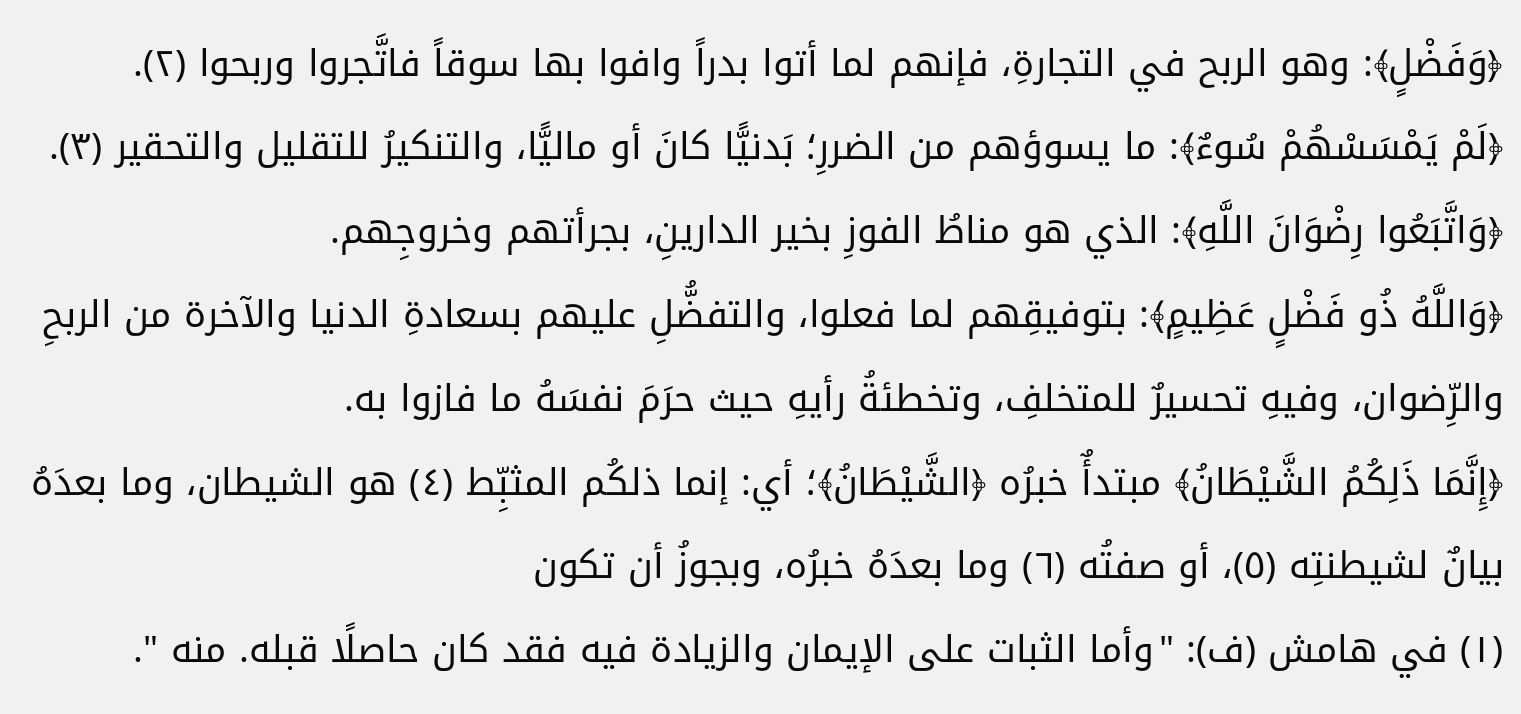﴿وَفَضْلٍ﴾: وهو الربح في التجارةِ، فإنهم لما أتوا بدراً وافوا بها سوقاً فاتَّجروا وربحوا (٢).
﴿لَمْ يَمْسَسْهُمْ سُوءٌ﴾: ما يسوؤهم من الضررِ؛ بَدنيًّا كانَ أو ماليًّا، والتنكيرُ للتقليل والتحقير (٣).
﴿وَاتَّبَعُوا رِضْوَانَ اللَّهِ﴾: الذي هو مناطُ الفوزِ بخير الدارينِ، بجرأتهم وخروجِهم.
﴿وَاللَّهُ ذُو فَضْلٍ عَظِيمٍ﴾: بتوفيقِهم لما فعلوا، والتفضُّلِ عليهم بسعادةِ الدنيا والآخرة من الربحِ والرِّضوان، وفيهِ تحسيرٌ للمتخلفِ، وتخطئةُ رأيهِ حيث حرَمَ نفسَهُ ما فازوا به.
﴿إِنَّمَا ذَلِكُمُ الشَّيْطَانُ﴾ مبتدأٌ خبرُه ﴿الشَّيْطَانُ﴾؛ أي: إنما ذلكُم المثبِّط (٤) هو الشيطان، وما بعدَهُ بيانٌ لشيطنتِه (٥)، أو صفتُه (٦) وما بعدَهُ خبرُه، وبجوزُ أن تكون
(١) في هامش (ف): "وأما الثبات على الإيمان والزيادة فيه فقد كان حاصلًا قبله. منه ".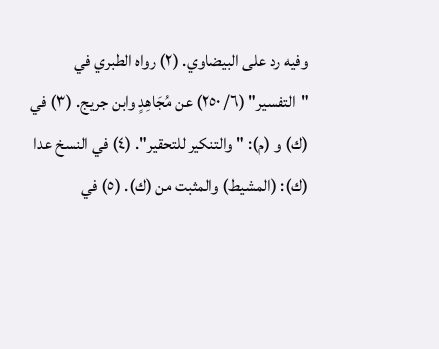وفيه رد على البيضاوي. (٢) رواه الطبري في "التفسير" (٦/ ٢٥٠) عن مُجَاهِدٍ وابن جريج. (٣) في (ك) و (م): "والتنكير للتحقير". (٤) في النسخ عدا (ك): (المشيط) والمثبت من (ك). (٥) في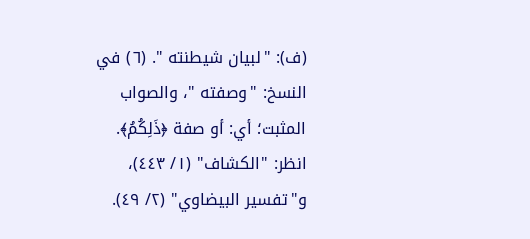(ف): "لبيان شيطنته ". (٦) في النسخ: "وصفته "، والصواب المثبت؛ أي: أو صفة ﴿ذَلِكُمُ﴾. انظر: "الكشاف" (١/ ٤٤٣)، و"تفسير البيضاوي" (٢/ ٤٩).